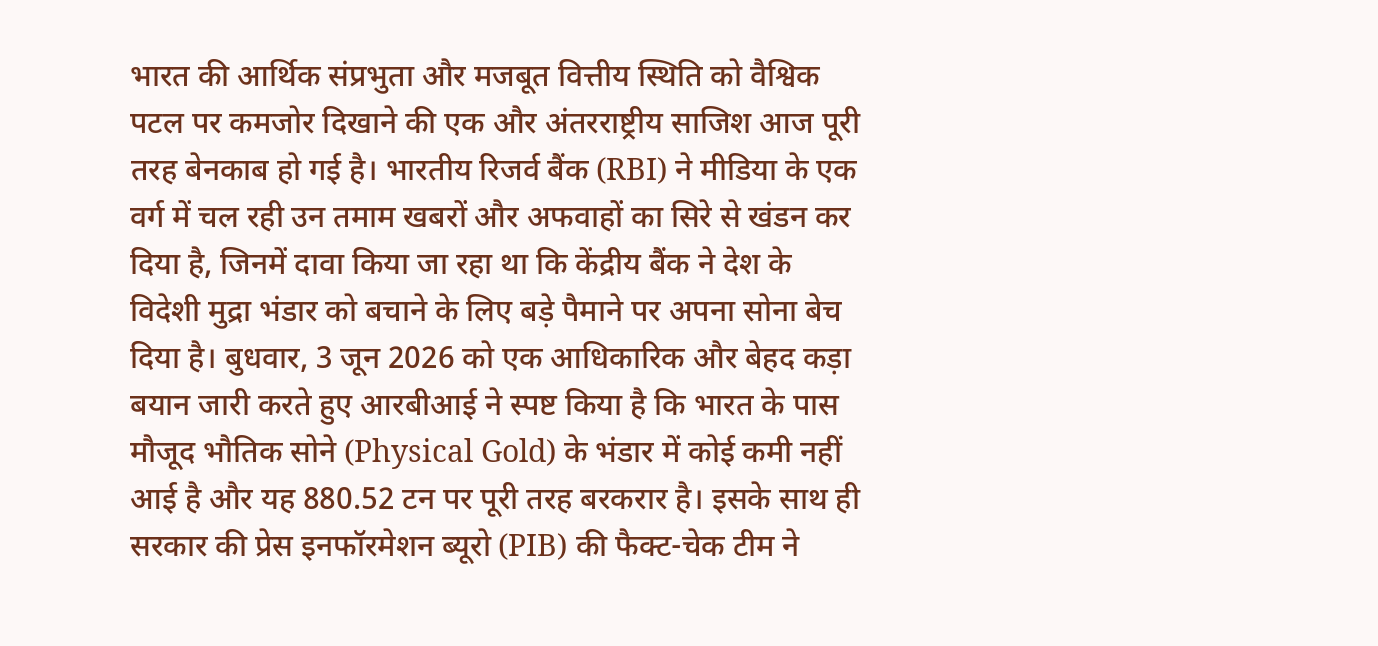भारत की आर्थिक संप्रभुता और मजबूत वित्तीय स्थिति को वैश्विक पटल पर कमजोर दिखाने की एक और अंतरराष्ट्रीय साजिश आज पूरी तरह बेनकाब हो गई है। भारतीय रिजर्व बैंक (RBI) ने मीडिया के एक वर्ग में चल रही उन तमाम खबरों और अफवाहों का सिरे से खंडन कर दिया है, जिनमें दावा किया जा रहा था कि केंद्रीय बैंक ने देश के विदेशी मुद्रा भंडार को बचाने के लिए बड़े पैमाने पर अपना सोना बेच दिया है। बुधवार, 3 जून 2026 को एक आधिकारिक और बेहद कड़ा बयान जारी करते हुए आरबीआई ने स्पष्ट किया है कि भारत के पास मौजूद भौतिक सोने (Physical Gold) के भंडार में कोई कमी नहीं आई है और यह 880.52 टन पर पूरी तरह बरकरार है। इसके साथ ही सरकार की प्रेस इनफॉरमेशन ब्यूरो (PIB) की फैक्ट-चेक टीम ने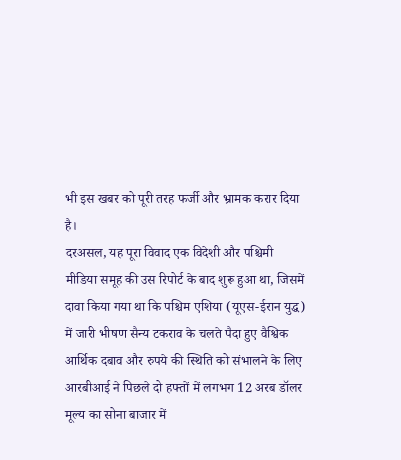भी इस खबर को पूरी तरह फर्जी और भ्रामक करार दिया है।
दरअसल, यह पूरा विवाद एक विदेशी और पश्चिमी मीडिया समूह की उस रिपोर्ट के बाद शुरू हुआ था, जिसमें दावा किया गया था कि पश्चिम एशिया (यूएस-ईरान युद्ध) में जारी भीषण सैन्य टकराव के चलते पैदा हुए वैश्विक आर्थिक दबाव और रुपये की स्थिति को संभालने के लिए आरबीआई ने पिछले दो हफ्तों में लगभग 12 अरब डॉलर मूल्य का सोना बाजार में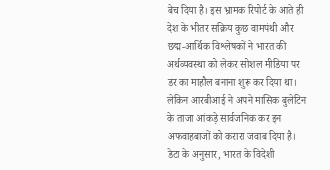बेच दिया है। इस भ्रामक रिपोर्ट के आते ही देश के भीतर सक्रिय कुछ वामपंथी और छद्म-आर्थिक विश्लेषकों ने भारत की अर्थव्यवस्था को लेकर सोशल मीडिया पर डर का माहौल बनाना शुरू कर दिया था। लेकिन आरबीआई ने अपने मासिक बुलेटिन के ताजा आंकड़े सार्वजनिक कर इन अफवाहबाजों को करारा जवाब दिया है। डेटा के अनुसार, भारत के विदेशी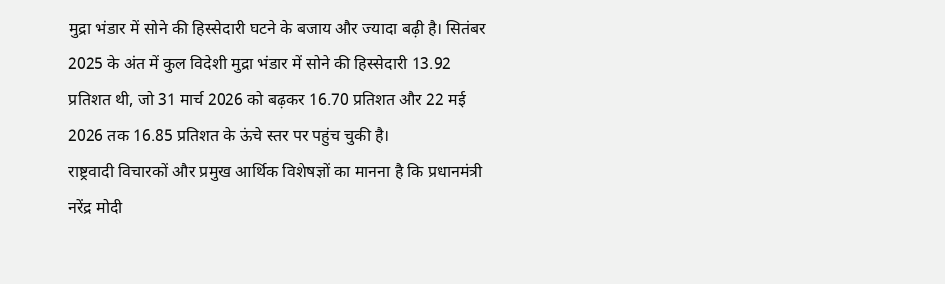मुद्रा भंडार में सोने की हिस्सेदारी घटने के बजाय और ज्यादा बढ़ी है। सितंबर 2025 के अंत में कुल विदेशी मुद्रा भंडार में सोने की हिस्सेदारी 13.92 प्रतिशत थी, जो 31 मार्च 2026 को बढ़कर 16.70 प्रतिशत और 22 मई 2026 तक 16.85 प्रतिशत के ऊंचे स्तर पर पहुंच चुकी है।
राष्ट्रवादी विचारकों और प्रमुख आर्थिक विशेषज्ञों का मानना है कि प्रधानमंत्री नरेंद्र मोदी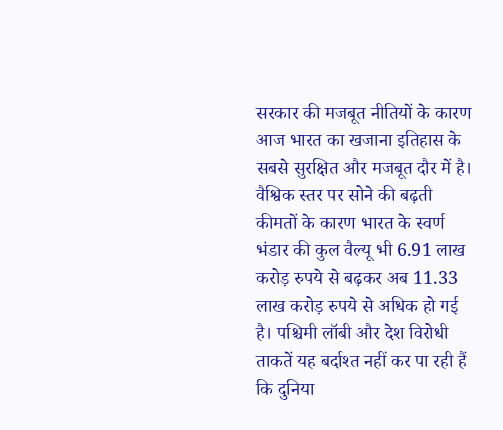सरकार की मजबूत नीतियों के कारण आज भारत का खजाना इतिहास के सबसे सुरक्षित और मजबूत दौर में है। वैश्विक स्तर पर सोने की बढ़ती कीमतों के कारण भारत के स्वर्ण भंडार की कुल वैल्यू भी 6.91 लाख करोड़ रुपये से बढ़कर अब 11.33 लाख करोड़ रुपये से अधिक हो गई है। पश्चिमी लॉबी और देश विरोधी ताकतें यह बर्दाश्त नहीं कर पा रही हैं कि दुनिया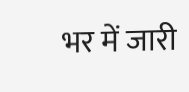भर में जारी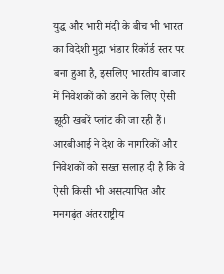युद्ध और भारी मंदी के बीच भी भारत का विदेशी मुद्रा भंडार रिकॉर्ड स्तर पर बना हुआ है, इसलिए भारतीय बाजार में निवेशकों को डराने के लिए ऐसी झूठी खबरें प्लांट की जा रही हैं। आरबीआई ने देश के नागरिकों और निवेशकों को सख्त सलाह दी है कि वे ऐसी किसी भी असत्यापित और मनगढ़ंत अंतरराष्ट्रीय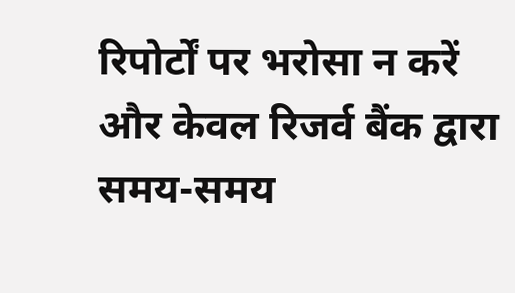रिपोर्टों पर भरोसा न करें और केवल रिजर्व बैंक द्वारा समय-समय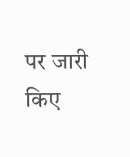पर जारी किए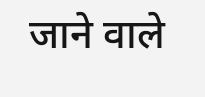जाने वाले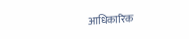आधिकारिक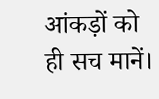आंकड़ों को ही सच मानें।